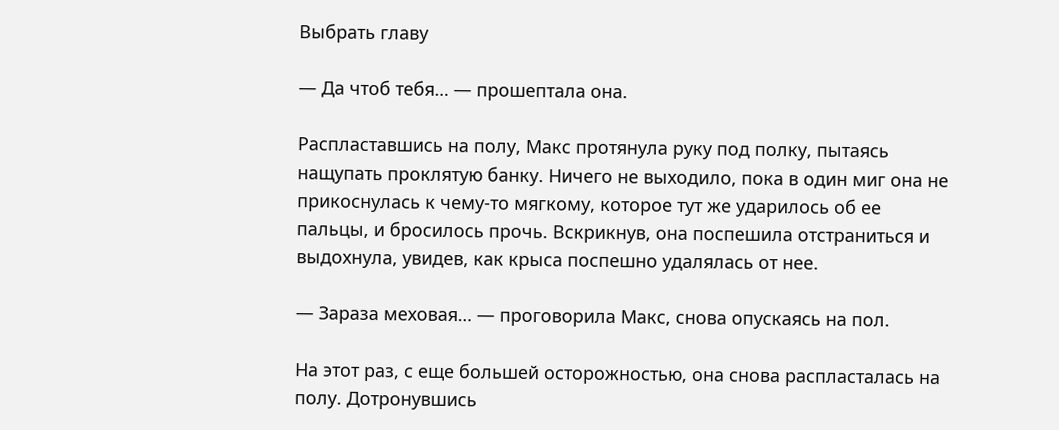Выбрать главу

— Да чтоб тебя… — прошептала она.

Распластавшись на полу, Макс протянула руку под полку, пытаясь нащупать проклятую банку. Ничего не выходило, пока в один миг она не прикоснулась к чему-то мягкому, которое тут же ударилось об ее пальцы, и бросилось прочь. Вскрикнув, она поспешила отстраниться и выдохнула, увидев, как крыса поспешно удалялась от нее.

— Зараза меховая… — проговорила Макс, снова опускаясь на пол.

На этот раз, с еще большей осторожностью, она снова распласталась на полу. Дотронувшись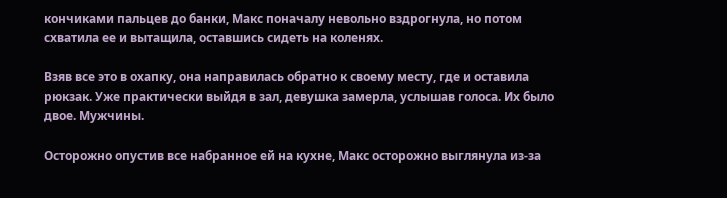кончиками пальцев до банки, Макс поначалу невольно вздрогнула, но потом схватила ее и вытащила, оставшись сидеть на коленях.

Взяв все это в охапку, она направилась обратно к своему месту, где и оставила рюкзак. Уже практически выйдя в зал, девушка замерла, услышав голоса. Их было двое. Мужчины.

Осторожно опустив все набранное ей на кухне, Макс осторожно выглянула из-за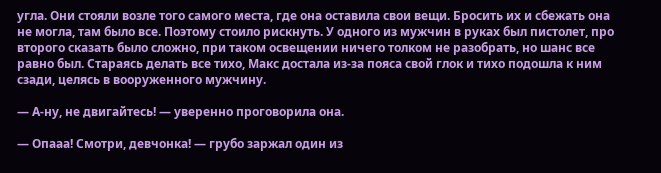угла. Они стояли возле того самого места, где она оставила свои вещи. Бросить их и сбежать она не могла, там было все. Поэтому стоило рискнуть. У одного из мужчин в руках был пистолет, про второго сказать было сложно, при таком освещении ничего толком не разобрать, но шанс все равно был. Стараясь делать все тихо, Макс достала из-за пояса свой глок и тихо подошла к ним сзади, целясь в вооруженного мужчину.

— А-ну, не двигайтесь! — уверенно проговорила она.

— Опааа! Смотри, девчонка! — грубо заржал один из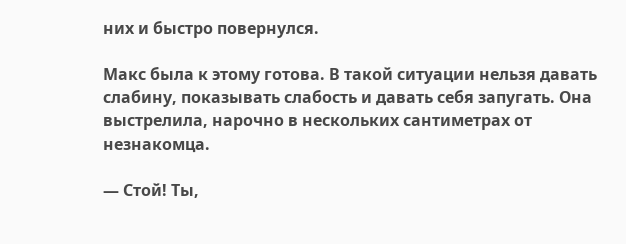них и быстро повернулся.

Макс была к этому готова. В такой ситуации нельзя давать слабину, показывать слабость и давать себя запугать. Она выстрелила, нарочно в нескольких сантиметрах от незнакомца.

— Стой! Ты,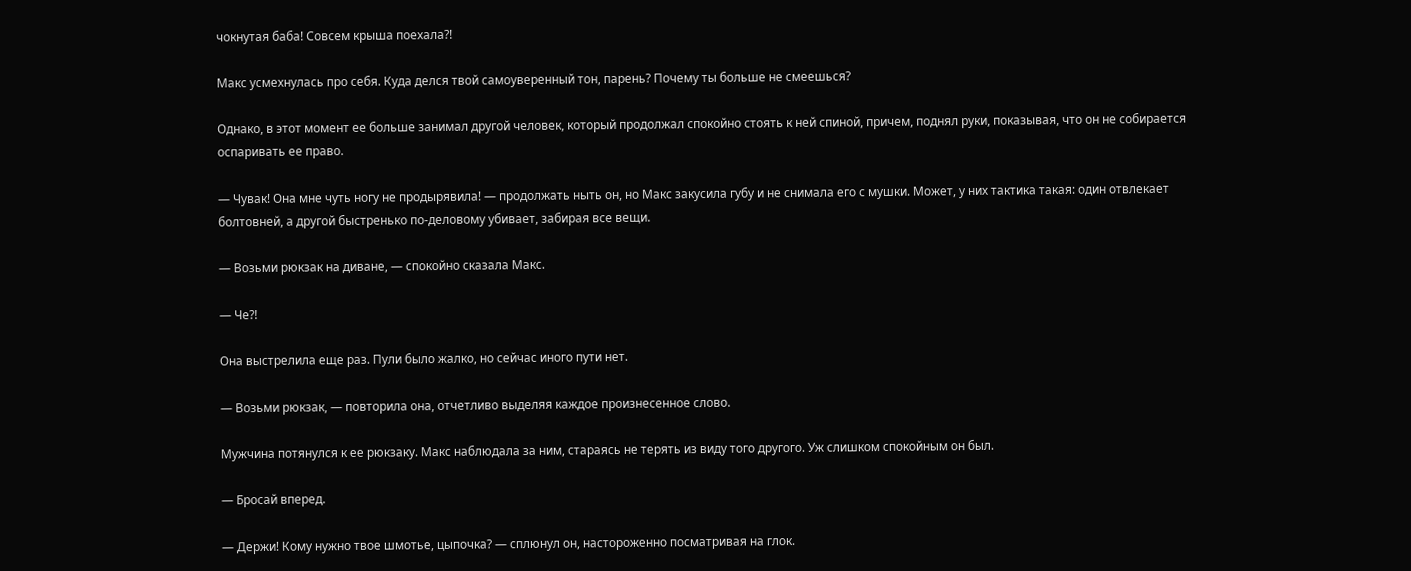чокнутая баба! Совсем крыша поехала?!

Макс усмехнулась про себя. Куда делся твой самоуверенный тон, парень? Почему ты больше не смеешься?

Однако, в этот момент ее больше занимал другой человек, который продолжал спокойно стоять к ней спиной, причем, поднял руки, показывая, что он не собирается оспаривать ее право.

— Чувак! Она мне чуть ногу не продырявила! — продолжать ныть он, но Макс закусила губу и не снимала его с мушки. Может, у них тактика такая: один отвлекает болтовней, а другой быстренько по-деловому убивает, забирая все вещи.

— Возьми рюкзак на диване, — спокойно сказала Макс.

— Че?!

Она выстрелила еще раз. Пули было жалко, но сейчас иного пути нет.

— Возьми рюкзак, — повторила она, отчетливо выделяя каждое произнесенное слово.

Мужчина потянулся к ее рюкзаку. Макс наблюдала за ним, стараясь не терять из виду того другого. Уж слишком спокойным он был.

— Бросай вперед.

— Держи! Кому нужно твое шмотье, цыпочка? — сплюнул он, настороженно посматривая на глок.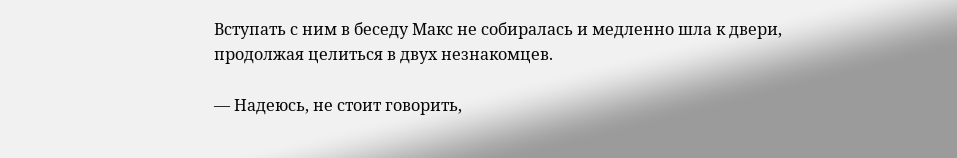Вступать с ним в беседу Макс не собиралась и медленно шла к двери, продолжая целиться в двух незнакомцев.

— Надеюсь, не стоит говорить,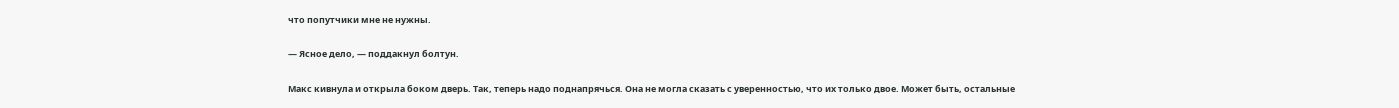что попутчики мне не нужны.

— Ясное дело, — поддакнул болтун.

Макс кивнула и открыла боком дверь. Так, теперь надо поднапрячься. Она не могла сказать с уверенностью, что их только двое. Может быть, остальные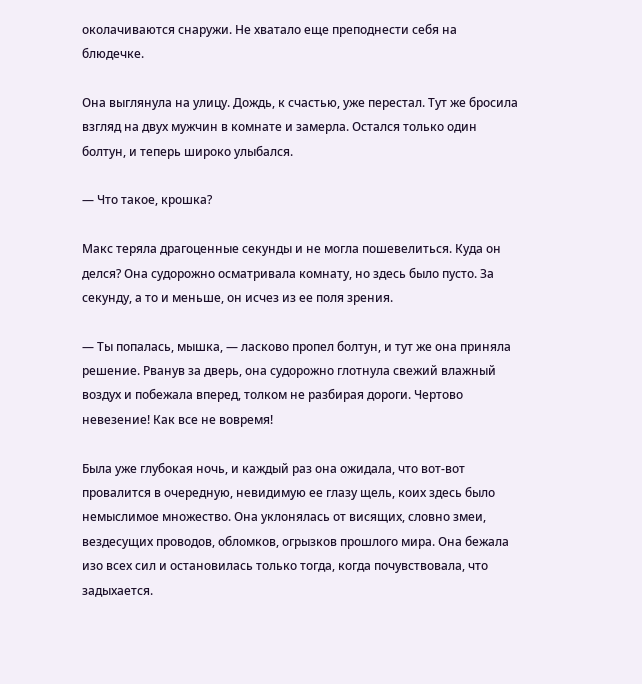околачиваются снаружи. Не хватало еще преподнести себя на блюдечке.

Она выглянула на улицу. Дождь, к счастью, уже перестал. Тут же бросила взгляд на двух мужчин в комнате и замерла. Остался только один болтун, и теперь широко улыбался.

— Что такое, крошка?

Макс теряла драгоценные секунды и не могла пошевелиться. Куда он делся? Она судорожно осматривала комнату, но здесь было пусто. За секунду, а то и меньше, он исчез из ее поля зрения.

— Ты попалась, мышка, — ласково пропел болтун, и тут же она приняла решение. Рванув за дверь, она судорожно глотнула свежий влажный воздух и побежала вперед, толком не разбирая дороги. Чертово невезение! Как все не вовремя!

Была уже глубокая ночь, и каждый раз она ожидала, что вот-вот провалится в очередную, невидимую ее глазу щель, коих здесь было немыслимое множество. Она уклонялась от висящих, словно змеи, вездесущих проводов, обломков, огрызков прошлого мира. Она бежала изо всех сил и остановилась только тогда, когда почувствовала, что задыхается.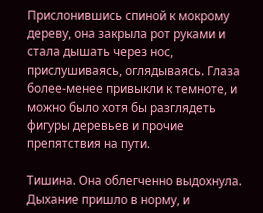Прислонившись спиной к мокрому дереву, она закрыла рот руками и стала дышать через нос, прислушиваясь, оглядываясь. Глаза более-менее привыкли к темноте, и можно было хотя бы разглядеть фигуры деревьев и прочие препятствия на пути.

Тишина. Она облегченно выдохнула. Дыхание пришло в норму, и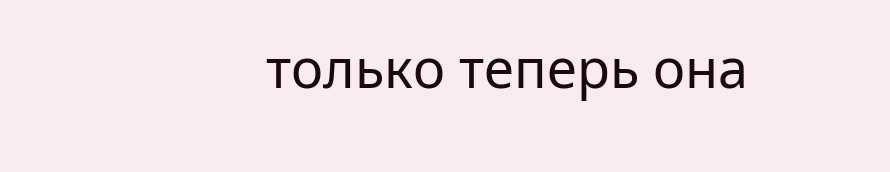только теперь она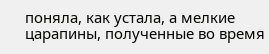поняла, как устала, а мелкие царапины, полученные во время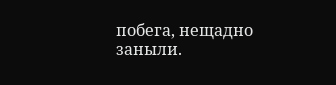побега, нещадно заныли.